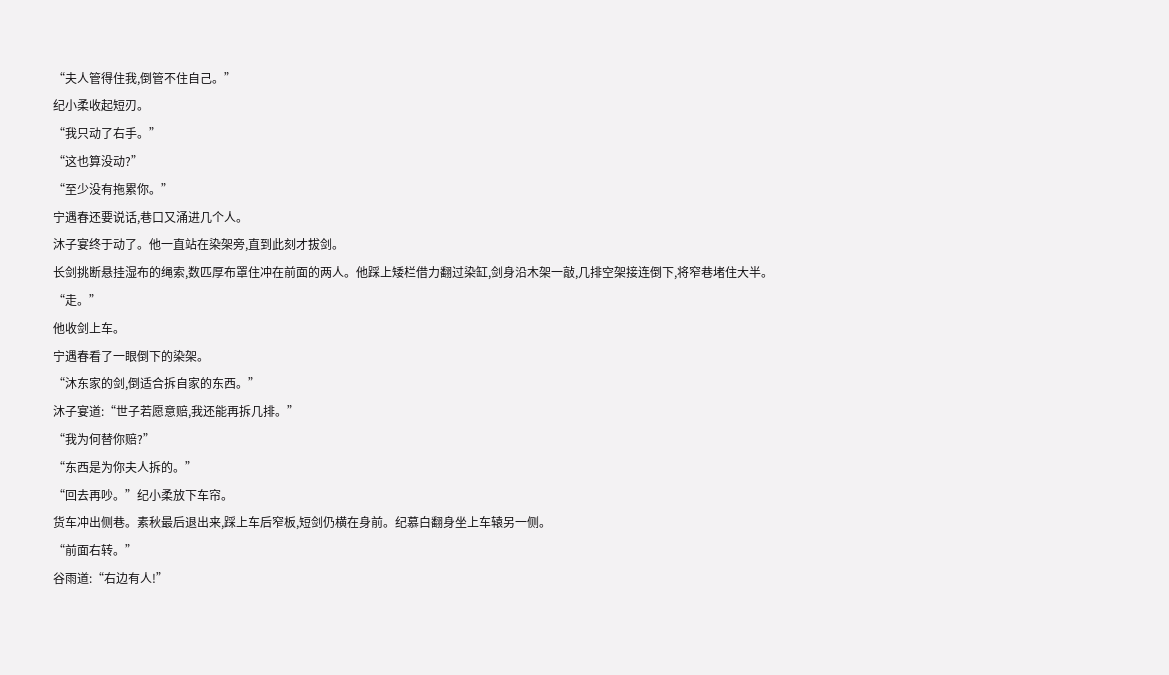“夫人管得住我,倒管不住自己。”
纪小柔收起短刃。
“我只动了右手。”
“这也算没动?”
“至少没有拖累你。”
宁遇春还要说话,巷口又涌进几个人。
沐子宴终于动了。他一直站在染架旁,直到此刻才拔剑。
长剑挑断悬挂湿布的绳索,数匹厚布罩住冲在前面的两人。他踩上矮栏借力翻过染缸,剑身沿木架一敲,几排空架接连倒下,将窄巷堵住大半。
“走。”
他收剑上车。
宁遇春看了一眼倒下的染架。
“沐东家的剑,倒适合拆自家的东西。”
沐子宴道:“世子若愿意赔,我还能再拆几排。”
“我为何替你赔?”
“东西是为你夫人拆的。”
“回去再吵。”纪小柔放下车帘。
货车冲出侧巷。素秋最后退出来,踩上车后窄板,短剑仍横在身前。纪慕白翻身坐上车辕另一侧。
“前面右转。”
谷雨道:“右边有人!”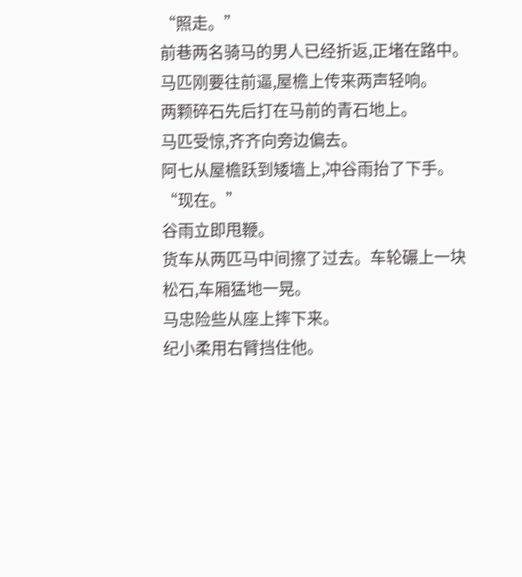“照走。”
前巷两名骑马的男人已经折返,正堵在路中。
马匹刚要往前逼,屋檐上传来两声轻响。
两颗碎石先后打在马前的青石地上。
马匹受惊,齐齐向旁边偏去。
阿七从屋檐跃到矮墙上,冲谷雨抬了下手。
“现在。”
谷雨立即甩鞭。
货车从两匹马中间擦了过去。车轮碾上一块松石,车厢猛地一晃。
马忠险些从座上摔下来。
纪小柔用右臂挡住他。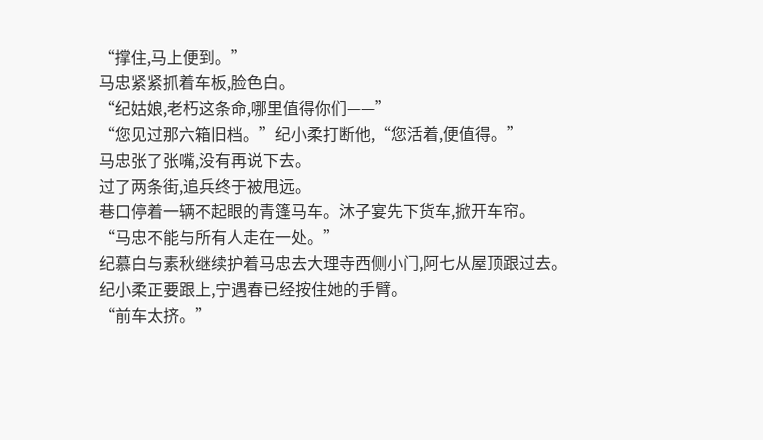“撑住,马上便到。”
马忠紧紧抓着车板,脸色白。
“纪姑娘,老朽这条命,哪里值得你们——”
“您见过那六箱旧档。”纪小柔打断他,“您活着,便值得。”
马忠张了张嘴,没有再说下去。
过了两条街,追兵终于被甩远。
巷口停着一辆不起眼的青篷马车。沐子宴先下货车,掀开车帘。
“马忠不能与所有人走在一处。”
纪慕白与素秋继续护着马忠去大理寺西侧小门,阿七从屋顶跟过去。
纪小柔正要跟上,宁遇春已经按住她的手臂。
“前车太挤。”